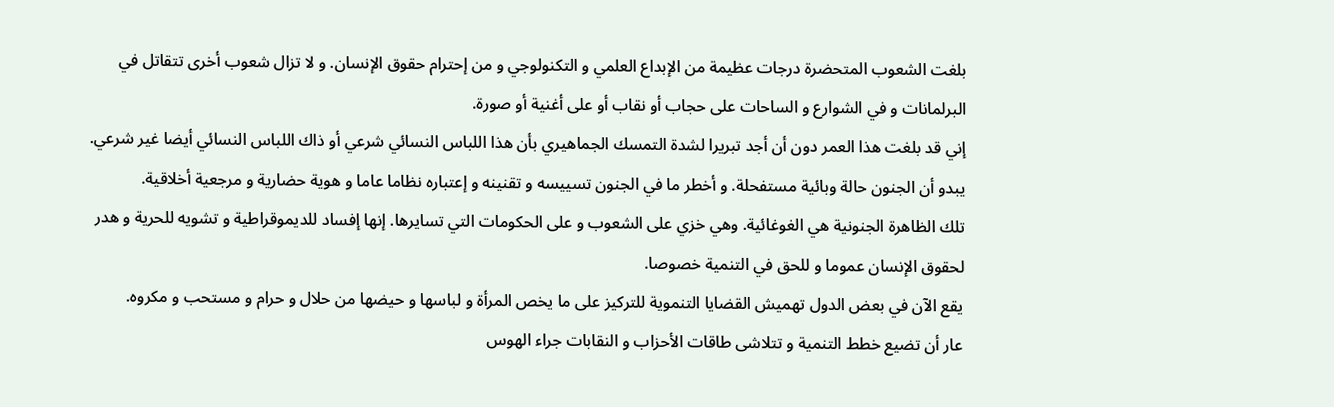بلغت الشعوب المتحضرة درجات عظيمة من الإبداع العلمي و التكنولوجي و من إحترام حقوق الإنسان. و لا تزال شعوب أخرى تتقاتل في البرلمانات و في الشوارع و الساحات على حجاب أو نقاب أو على أغنية أو صورة.
إني قد بلغت هذا العمر دون أن أجد تبريرا لشدة التمسك الجماهيري بأن هذا اللباس النسائي شرعي أو ذاك اللباس النسائي أيضا غير شرعي. يبدو أن الجنون حالة وبائية مستفحلة. و أخطر ما في الجنون تسييسه و تقنينه و إعتباره نظاما عاما و هوية حضارية و مرجعية أخلاقية.
تلك الظاهرة الجنونية هي الغوغائية. وهي خزي على الشعوب و على الحكومات التي تسايرها. إنها إفساد للديموقراطية و تشويه للحرية و هدر لحقوق الإنسان عموما و للحق في التنمية خصوصا.
يقع الآن في بعض الدول تهميش القضايا التنموية للتركيز على ما يخص المرأة و لباسها و حيضها من حلال و حرام و مستحب و مكروه.
عار أن تضيع خطط التنمية و تتلاشى طاقات الأحزاب و النقابات جراء الهوس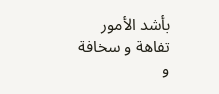بأشد الأمور تفاهة و سخافة و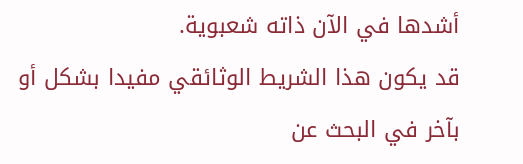أشدها في الآن ذاته شعبوية.
قد يكون هذا الشريط الوثائقي مفيدا بشكل أو بآخر في البحث عن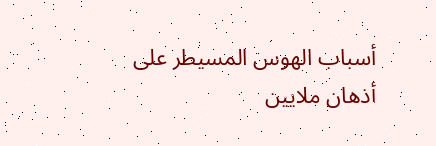أسباب الهوس المسيطر على أذهان ملايين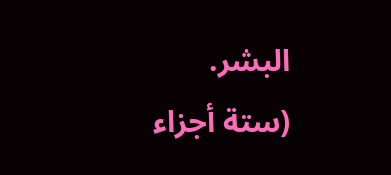البشر.
(ستة أجزاء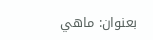بعنوان: ماهي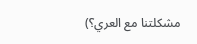مشكلتنا مع العري؟)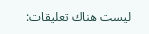ليست هناك تعليقات: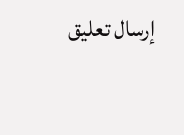إرسال تعليق